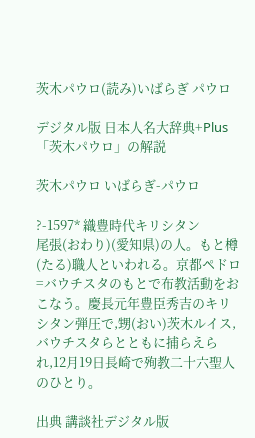茨木パウロ(読み)いばらぎ パウロ

デジタル版 日本人名大辞典+Plus 「茨木パウロ」の解説

茨木パウロ いばらぎ-パウロ

?-1597* 織豊時代キリシタン
尾張(おわり)(愛知県)の人。もと樽(たる)職人といわれる。京都ペドロ=バウチスタのもとで布教活動をおこなう。慶長元年豊臣秀吉のキリシタン弾圧で,甥(おい)茨木ルイス,バウチスタらとともに捕らえられ,12月19日長崎で殉教二十六聖人のひとり。

出典 講談社デジタル版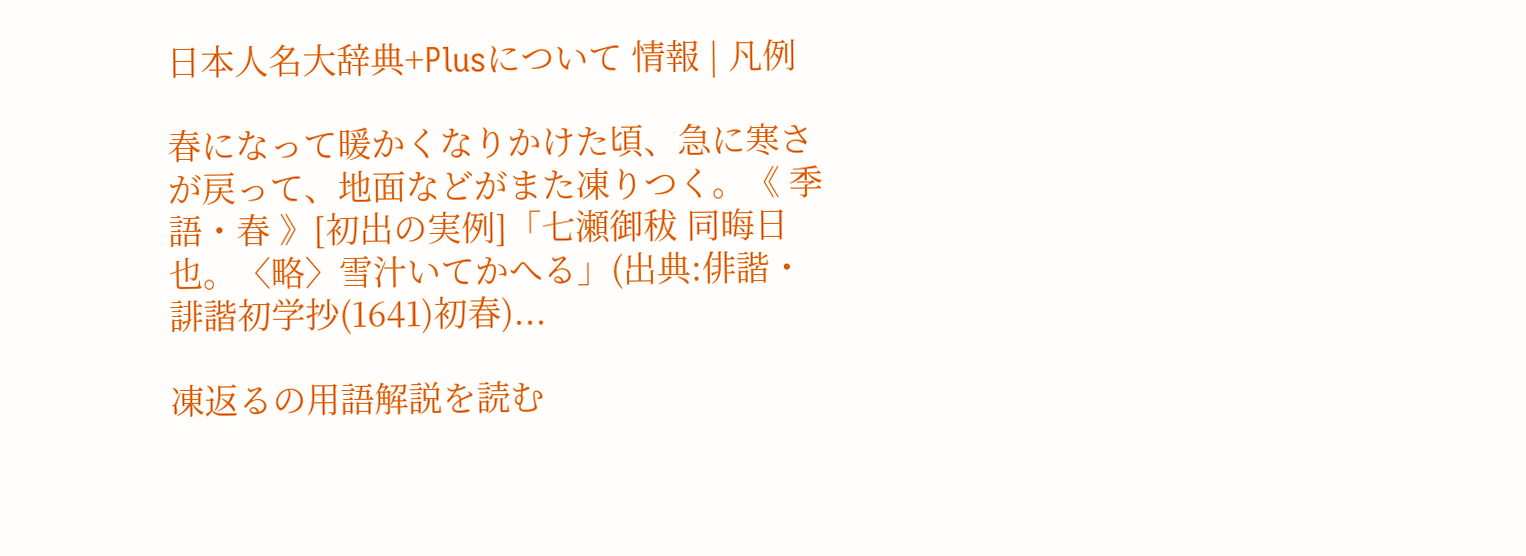日本人名大辞典+Plusについて 情報 | 凡例

春になって暖かくなりかけた頃、急に寒さが戻って、地面などがまた凍りつく。《 季語・春 》[初出の実例]「七瀬御秡 同晦日也。〈略〉雪汁いてかへる」(出典:俳諧・誹諧初学抄(1641)初春)...

凍返るの用語解説を読む